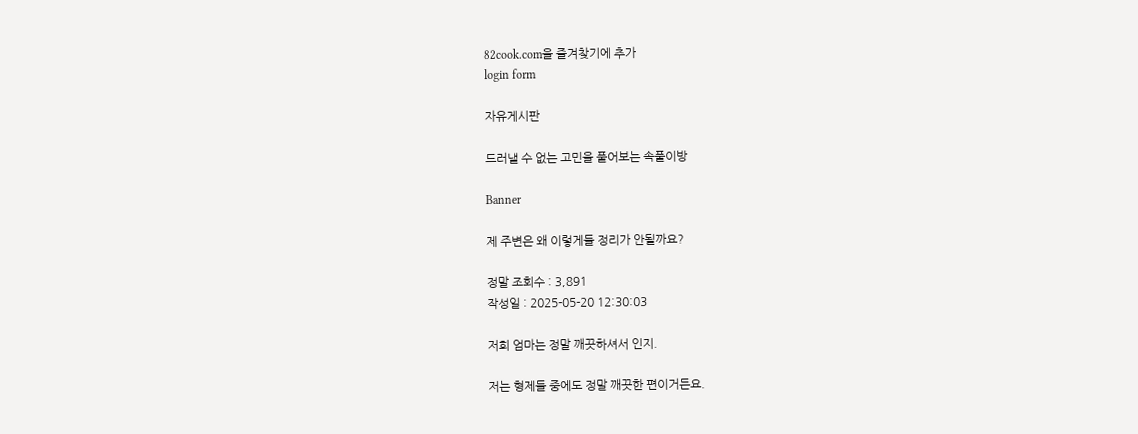82cook.com을 즐겨찾기에 추가
login form

자유게시판

드러낼 수 없는 고민을 풀어보는 속풀이방

Banner

제 주변은 왜 이렇게들 정리가 안될까요?

정말 조회수 : 3,891
작성일 : 2025-05-20 12:30:03

저희 엄마는 정말 깨끗하셔서 인지.

저는 형제들 중에도 정말 깨끗한 편이거든요.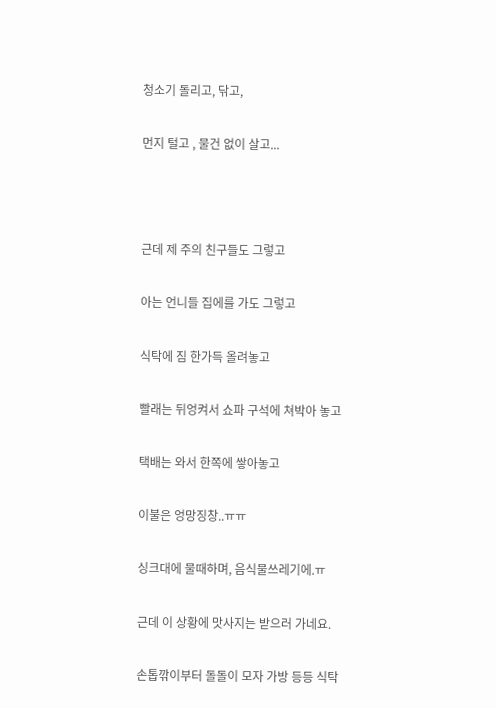청소기 돌리고, 닦고,

먼지 털고 , 물건 없이 살고...



근데 제 주의 친구들도 그렇고

아는 언니들 집에를 가도 그렇고

식탁에 짐 한가득 올려놓고

빨래는 뒤엉켜서 쇼파 구석에 쳐박아 놓고

택배는 와서 한쪽에 쌓아놓고

이불은 엉망징창..ㅠㅠ

싱크대에 물때하며, 음식물쓰레기에.ㅠ

근데 이 상황에 맛사지는 받으러 가네요.

손톱깎이부터 돌돌이 모자 가방 등등 식탁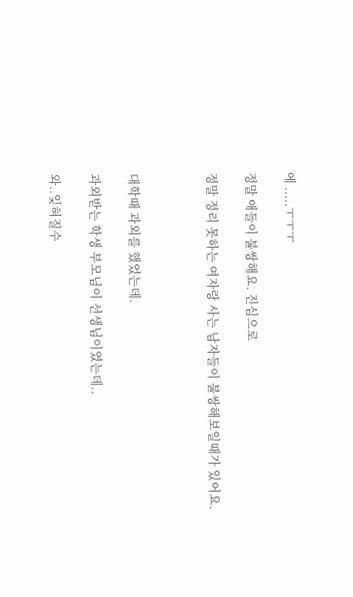에 .....ㅜㅜㅜ

정말 애들이 불쌍해요. 진심으로

정말 정리 못하는 여자랑 사는 남자들이 불쌍해보일때가 있어요.



대학때 과외를 했었는데.

과외받는 학생 부모님이 선생님이였는데..

와..잊혀질수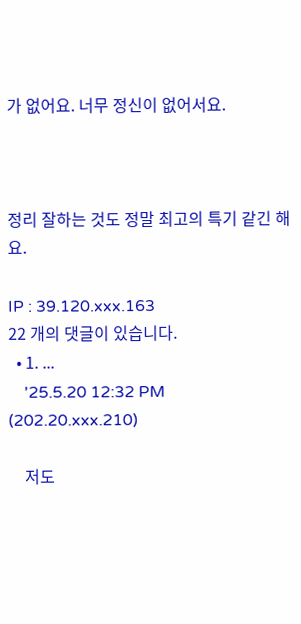가 없어요. 너무 정신이 없어서요.



정리 잘하는 것도 정말 최고의 특기 같긴 해요.

IP : 39.120.xxx.163
22 개의 댓글이 있습니다.
  • 1. ...
    '25.5.20 12:32 PM (202.20.xxx.210)

    저도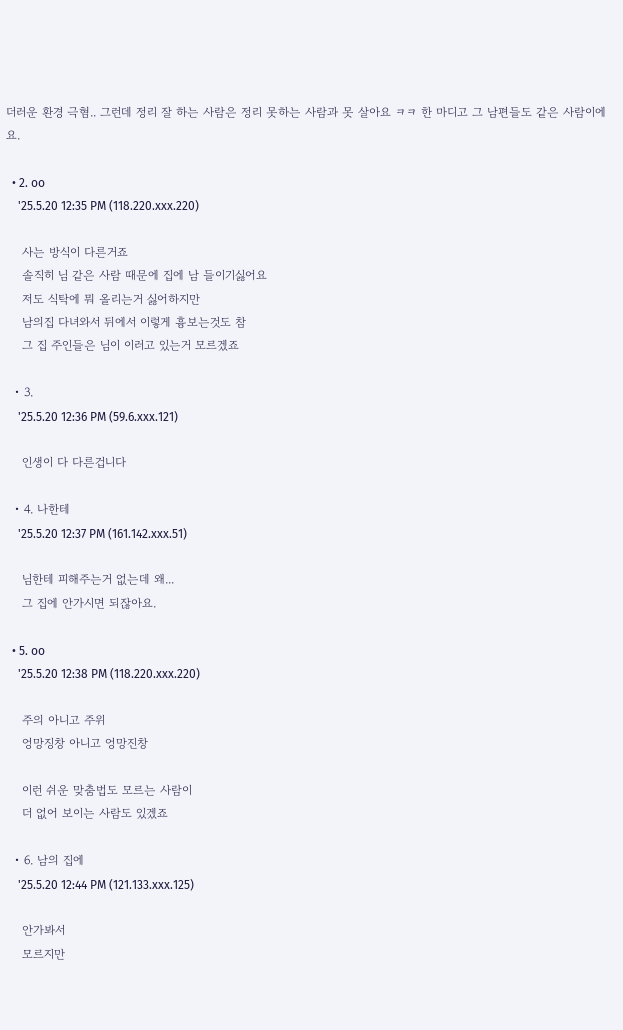더러운 환경 극혐.. 그런데 정리 잘 하는 사람은 정리 못하는 사람과 못 살아요 ㅋㅋ 한 마디고 그 남편들도 같은 사람이에요.

  • 2. oo
    '25.5.20 12:35 PM (118.220.xxx.220)

    사는 방식이 다른거죠
    솔직히 님 같은 사람 때문에 집에 남 들이기싫어요
    저도 식탁에 뭐 올리는거 싫어하지만
    남의집 다녀와서 뒤에서 이렇게 흉보는것도 참
    그 집 주인들은 님이 이러고 있는거 모르겠죠

  • 3.
    '25.5.20 12:36 PM (59.6.xxx.121)

    인생이 다 다른겁니다

  • 4. 나한테
    '25.5.20 12:37 PM (161.142.xxx.51)

    님한테 피해주는거 없는데 왜...
    그 집에 안가시면 되잖아요.

  • 5. oo
    '25.5.20 12:38 PM (118.220.xxx.220)

    주의 아니고 주위
    엉망징창 아니고 엉망진창

    이런 쉬운 맞춤법도 모르는 사람이
    더 없어 보이는 사람도 있겠죠

  • 6. 남의 집에
    '25.5.20 12:44 PM (121.133.xxx.125)

    안가봐서
    모르지만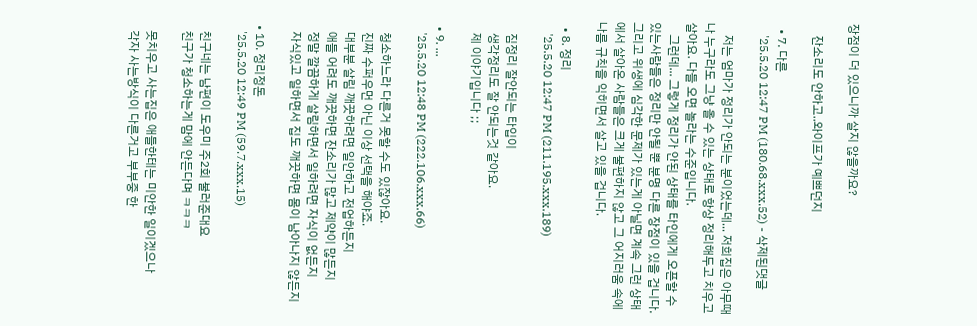장점이 더 있으니까 살지 않을까요?

    잔소리도 안하고..와이프가 예쁘던지

  • 7. 다른
    '25.5.20 12:47 PM (180.68.xxx.52) - 삭제된댓글

    저는 엄마가 정리가 안되는 분이었는데... 저희집은 아무때나 누구라도 그냥 올 수 있는 상태로 항상 정리해두고 치우고 살아요. 다들 오면 놀라는 수준입니다.
    그런데... 그렇게 정리가 안된 상태를 타인에게 오픈할 수 있는사람들은 정리만 안될 뿐 분명 다른 장점이 있을 겁니다. 그리고 위생에 심각한 문제가 있는게 아닐면 계속 그런 상태에서 살아온 사람들은 크게 불편하지 않고 그 어지러움 속에 나름 규칙을 익히면서 살고 있을 겁니다.

  • 8. 정리
    '25.5.20 12:47 PM (211.195.xxx.189)

    짐정리 잘안되는 타입이
    생각정리도 잘 안되는것 같아요.
    제 이야기입니다 ;;

  • 9. ...
    '25.5.20 12:48 PM (222.106.xxx.66)

    청소하느라 다른거 못할 수도 있잖아요.
    진짜 수퍼우먼 아닌 이상 선택을 해야죠.
    대부분 살림 깨끗하려면 일안하고 전업하든지
    애들 어려도 깨끗하면 잔소리가 많고 제약이 많든지
    정말 깔끔하게 살림하면서 일하려면 자식이 없든지
    자식있고 일하면서 집도 깨끗하면 몸이 남아나지 않든지

  • 10. 정리정돈
    '25.5.20 12:49 PM (59.7.xxx.15)

    친구네는 남편이 도우미 주2회 불러준대요
    친구가 청소하는게 맘에 안든다며 ㅋㅋㅋ

    못치우고 사는집은 애들한테는 미안한 일이겠으나
    각자 사는방식이 다른거고 부부중 한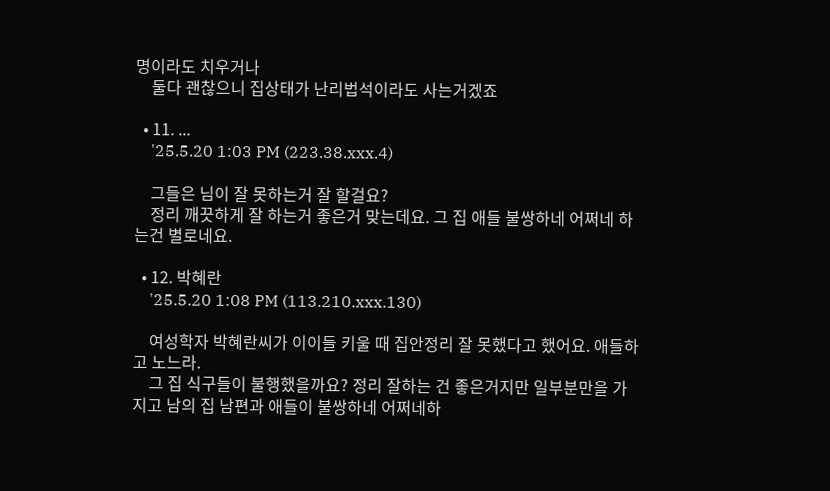명이라도 치우거나
    둘다 괜찮으니 집상태가 난리법석이라도 사는거겠죠

  • 11. ...
    '25.5.20 1:03 PM (223.38.xxx.4)

    그들은 님이 잘 못하는거 잘 할걸요?
    정리 깨끗하게 잘 하는거 좋은거 맞는데요. 그 집 애들 불쌍하네 어쩌네 하는건 별로네요.

  • 12. 박혜란
    '25.5.20 1:08 PM (113.210.xxx.130)

    여성학자 박혜란씨가 이이들 키울 때 집안정리 잘 못했다고 했어요. 애들하고 노느라.
    그 집 식구들이 불행했을까요? 정리 잘하는 건 좋은거지만 일부분만을 가지고 남의 집 남편과 애들이 불쌍하네 어쩌네하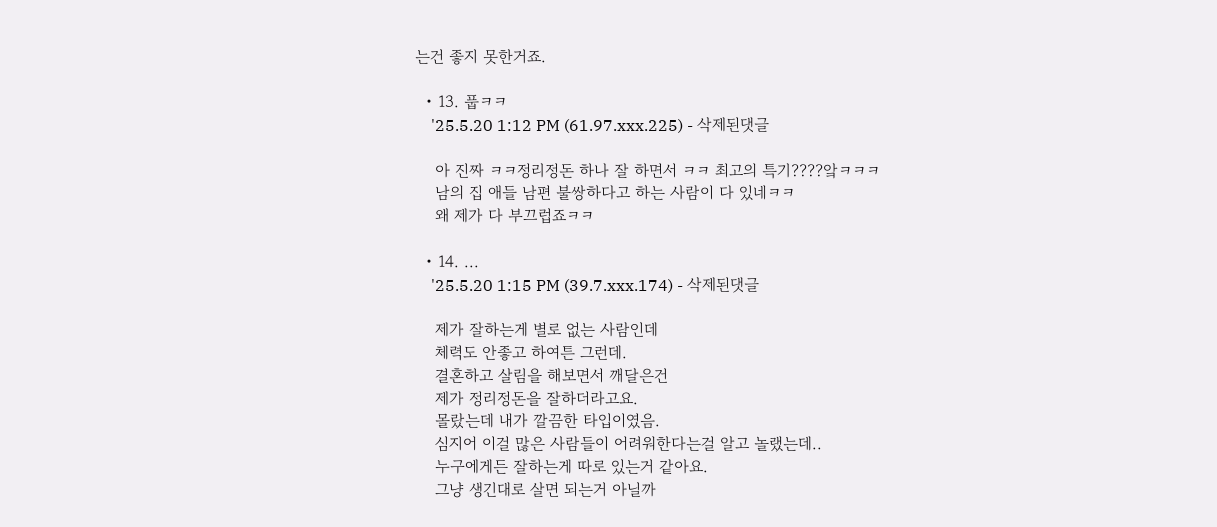는건 좋지 못한거죠.

  • 13. 풉ㅋㅋ
    '25.5.20 1:12 PM (61.97.xxx.225) - 삭제된댓글

    아 진짜 ㅋㅋ정리정돈 하나 잘 하면서 ㅋㅋ 최고의 특기????앜ㅋㅋㅋ
    남의 집 애들 남편 불쌍하다고 하는 사람이 다 있네ㅋㅋ
    왜 제가 다 부끄럽죠ㅋㅋ

  • 14. ...
    '25.5.20 1:15 PM (39.7.xxx.174) - 삭제된댓글

    제가 잘하는게 별로 없는 사람인데
    체력도 안좋고 하여튼 그런데.
    결혼하고 살림을 해보면서 깨달은건
    제가 정리정돈을 잘하더라고요.
    몰랐는데 내가 깔끔한 타입이였음.
    심지어 이걸 많은 사람들이 어려워한다는걸 알고 놀랬는데..
    누구에게든 잘하는게 따로 있는거 같아요.
    그냥 생긴대로 살면 되는거 아닐까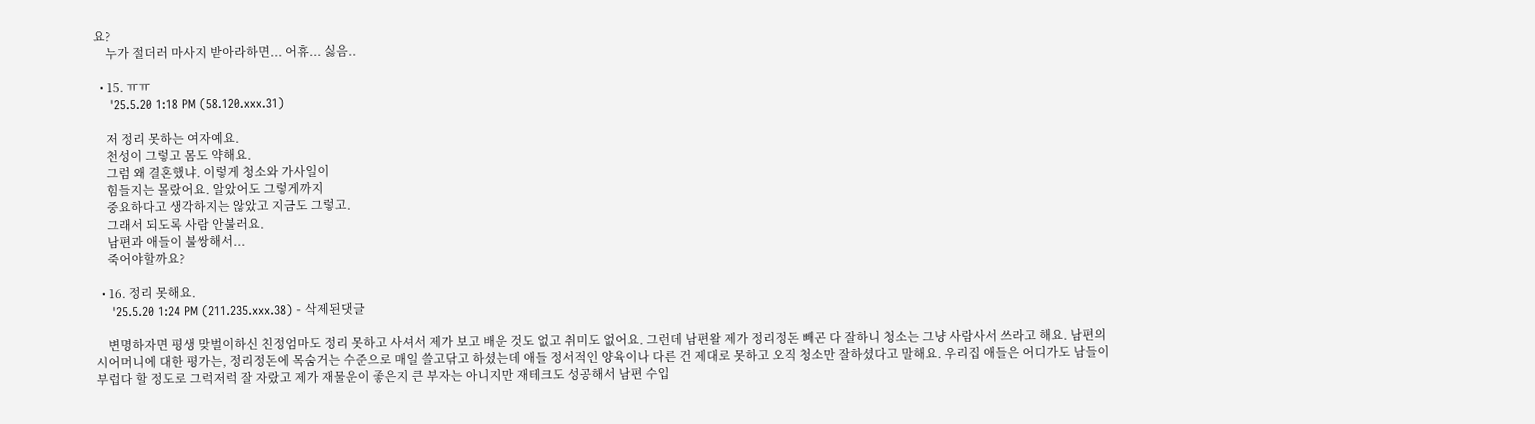요?
    누가 절더러 마사지 받아라하면... 어휴... 싫음..

  • 15. ㅠㅠ
    '25.5.20 1:18 PM (58.120.xxx.31)

    저 정리 못하는 여자예요.
    천성이 그렇고 몸도 약해요.
    그럼 왜 결혼했냐. 이렇게 청소와 가사일이
    힘들지는 몰랐어요. 알았어도 그렇게까지
    중요하다고 생각하지는 않았고 지금도 그렇고.
    그래서 되도록 사람 안불러요.
    남편과 애들이 불쌍해서...
    죽어야할까요?

  • 16. 정리 못해요.
    '25.5.20 1:24 PM (211.235.xxx.38) - 삭제된댓글

    변명하자면 평생 맞벌이하신 친정엄마도 정리 못하고 사셔서 제가 보고 배운 것도 없고 취미도 없어요. 그런데 남편왈 제가 정리정돈 빼곤 다 잘하니 청소는 그냥 사람사서 쓰라고 해요. 남편의 시어머니에 대한 평가는, 정리정돈에 목숨거는 수준으로 매일 쓸고닦고 하셨는데 애들 정서적인 양육이나 다른 건 제대로 못하고 오직 청소만 잘하셨다고 말해요. 우리집 애들은 어디가도 남들이 부럽다 할 정도로 그럭저럭 잘 자랐고 제가 재물운이 좋은지 큰 부자는 아니지만 재테크도 성공해서 남편 수입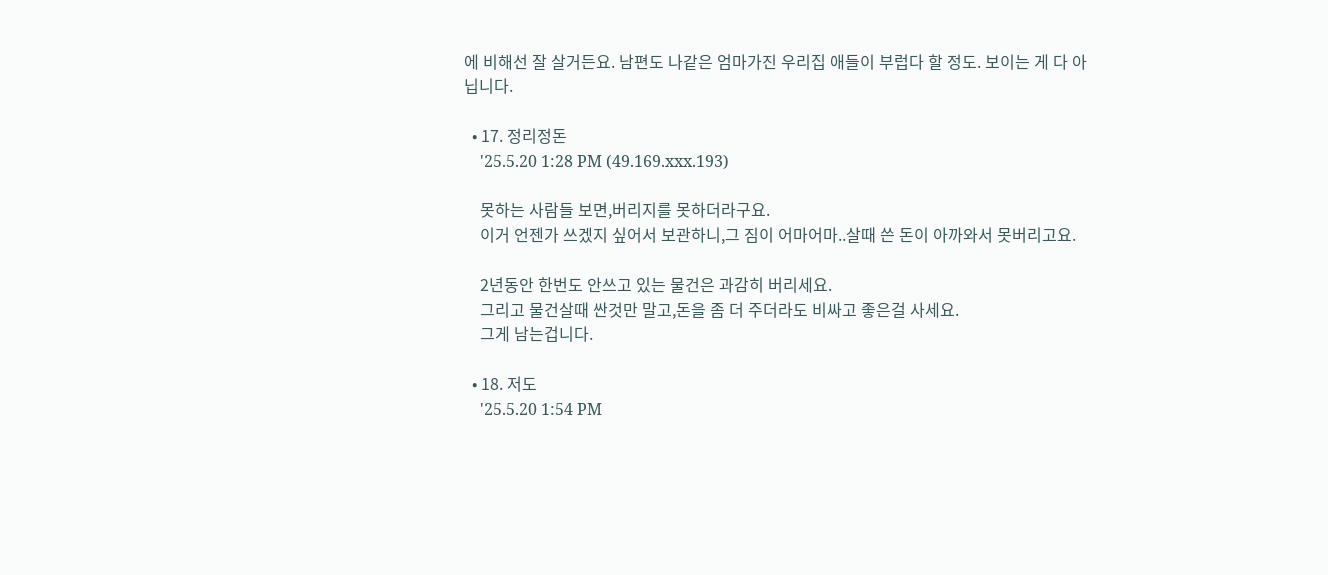에 비해선 잘 살거든요. 남편도 나같은 엄마가진 우리집 애들이 부럽다 할 정도. 보이는 게 다 아닙니다.

  • 17. 정리정돈
    '25.5.20 1:28 PM (49.169.xxx.193)

    못하는 사람들 보면,버리지를 못하더라구요.
    이거 언젠가 쓰겠지 싶어서 보관하니,그 짐이 어마어마..살때 쓴 돈이 아까와서 못버리고요.

    2년동안 한번도 안쓰고 있는 물건은 과감히 버리세요.
    그리고 물건살때 싼것만 말고,돈을 좀 더 주더라도 비싸고 좋은걸 사세요.
    그게 남는겁니다.

  • 18. 저도
    '25.5.20 1:54 PM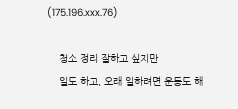(175.196.xxx.76)

    청소 정리 잘하고 싶지만
    일도 하고, 오래 일하려면 운동도 해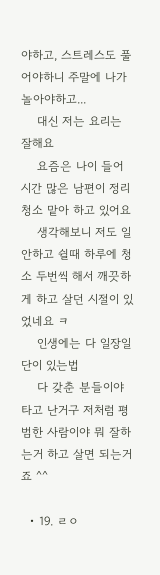야하고, 스트레스도 풀어야하니 주말에 나가 놀아야하고...
    대신 저는 요리는 잘해요
    요즘은 나이 들어 시간 많은 남편이 정리 청소 맡아 하고 있어요
    생각해보니 저도 일 안하고 쉴때 하루에 청소 두번씩 해서 깨끗하게 하고 살던 시절이 있었네요 ㅋ
    인생에는 다 일장일단이 있는법
    다 갖춘 분들이야 타고 난거구 저처럼 평범한 사람이야 뭐 잘하는거 하고 살면 되는거죠 ^^

  • 19. ㄹㅇ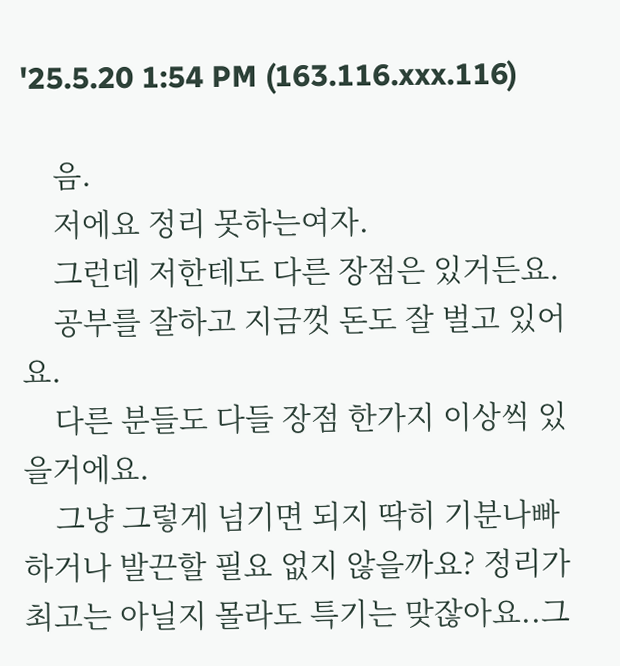'25.5.20 1:54 PM (163.116.xxx.116)

    음.
    저에요 정리 못하는여자.
    그런데 저한테도 다른 장점은 있거든요.
    공부를 잘하고 지금껏 돈도 잘 벌고 있어요.
    다른 분들도 다들 장점 한가지 이상씩 있을거에요.
    그냥 그렇게 넘기면 되지 딱히 기분나빠하거나 발끈할 필요 없지 않을까요? 정리가 최고는 아닐지 몰라도 특기는 맞잖아요..그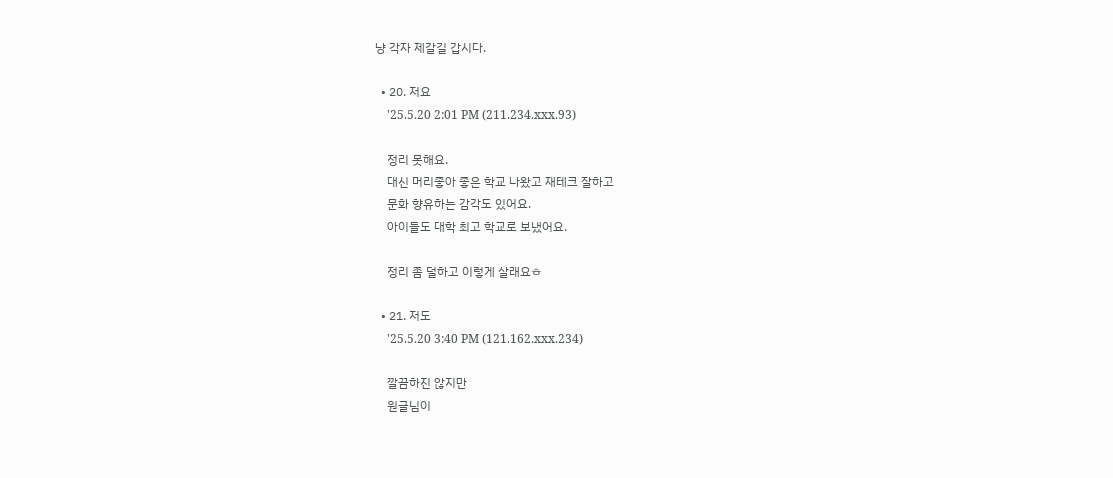냥 각자 제갈길 갑시다.

  • 20. 저요
    '25.5.20 2:01 PM (211.234.xxx.93)

    정리 못해요.
    대신 머리좋아 좋은 학교 나왔고 재테크 잘하고
    문화 향유하는 감각도 있어요.
    아이들도 대학 최고 학교로 보냈어요.

    정리 좀 덜하고 이렇게 살래요ㅎ

  • 21. 저도
    '25.5.20 3:40 PM (121.162.xxx.234)

    깔끔하진 않지만
    원글님이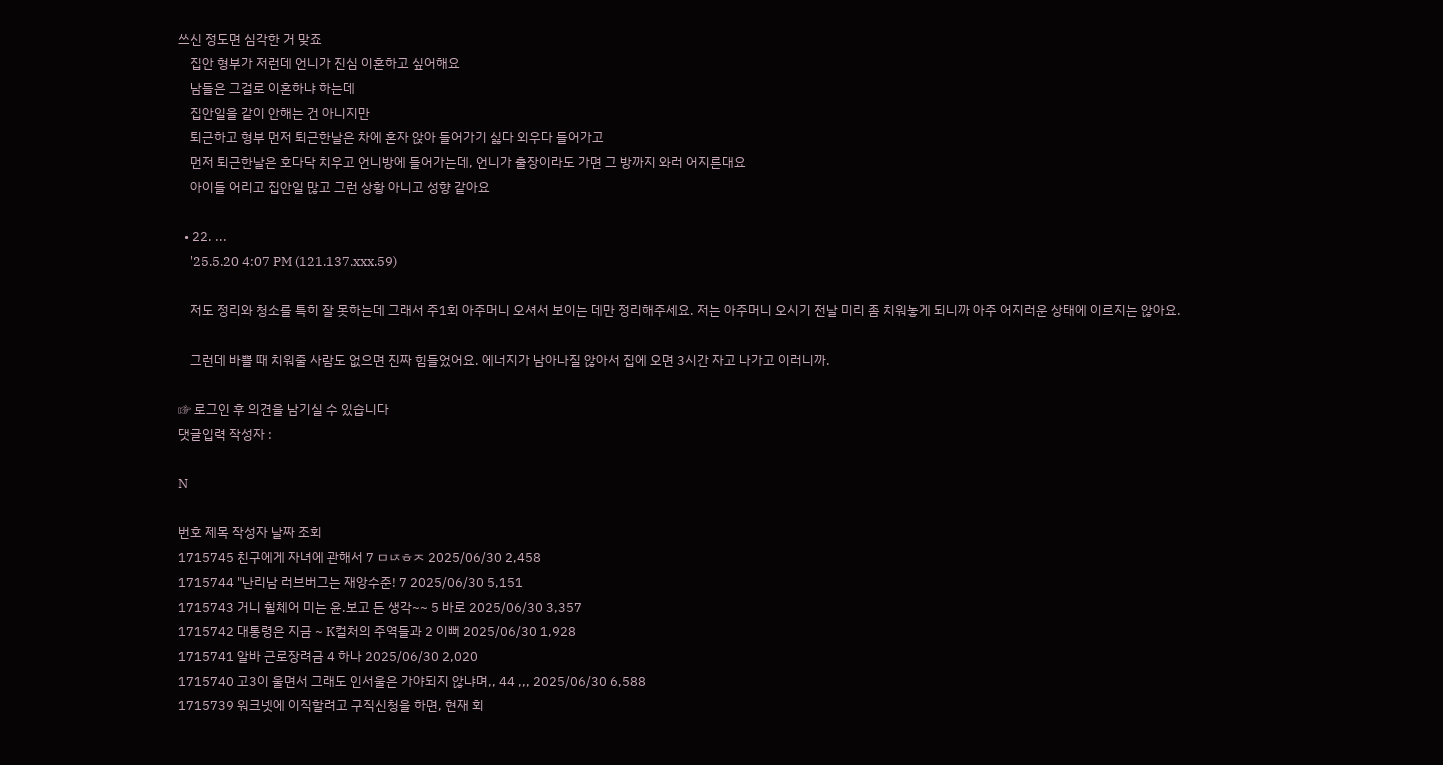쓰신 정도면 심각한 거 맞죠
    집안 형부가 저런데 언니가 진심 이혼하고 싶어해요
    남들은 그걸로 이혼하냐 하는데
    집안일을 같이 안해는 건 아니지만
    퇴근하고 형부 먼저 퇴근한날은 차에 혼자 앉아 들어가기 싫다 외우다 들어가고
    먼저 퇴근한날은 호다닥 치우고 언니방에 들어가는데, 언니가 출장이라도 가면 그 방까지 와러 어지른대요
    아이들 어리고 집안일 많고 그런 상황 아니고 성향 같아요

  • 22. ...
    '25.5.20 4:07 PM (121.137.xxx.59)

    저도 정리와 청소를 특히 잘 못하는데 그래서 주1회 아주머니 오셔서 보이는 데만 정리해주세요. 저는 아주머니 오시기 전날 미리 좀 치워놓게 되니까 아주 어지러운 상태에 이르지는 않아요.

    그런데 바쁠 때 치워줄 사람도 없으면 진짜 힘들었어요. 에너지가 남아나질 않아서 집에 오면 3시간 자고 나가고 이러니까.

☞ 로그인 후 의견을 남기실 수 있습니다
댓글입력 작성자 :

N

번호 제목 작성자 날짜 조회
1715745 친구에게 자녀에 관해서 7 ㅁㄵㅎㅈ 2025/06/30 2,458
1715744 "난리남 러브버그는 재앙수준! 7 2025/06/30 5,151
1715743 거니 휠체어 미는 윤.보고 든 생각~~ 5 바로 2025/06/30 3,357
1715742 대통령은 지금 ~ K컬처의 주역들과 2 이뻐 2025/06/30 1,928
1715741 알바 근로장려금 4 하나 2025/06/30 2,020
1715740 고3이 울면서 그래도 인서울은 가야되지 않냐며,, 44 ,,, 2025/06/30 6,588
1715739 워크넷에 이직할려고 구직신청을 하면, 현재 회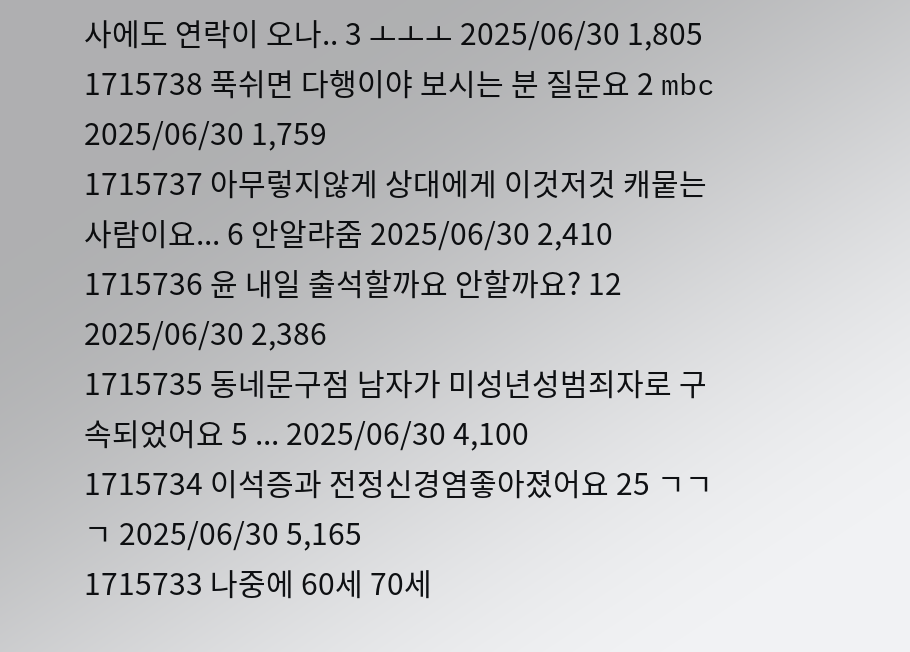사에도 연락이 오나.. 3 ㅗㅗㅗ 2025/06/30 1,805
1715738 푹쉬면 다행이야 보시는 분 질문요 2 mbc 2025/06/30 1,759
1715737 아무렇지않게 상대에게 이것저것 캐뭍는 사람이요... 6 안알랴줌 2025/06/30 2,410
1715736 윤 내일 출석할까요 안할까요? 12 2025/06/30 2,386
1715735 동네문구점 남자가 미성년성범죄자로 구속되었어요 5 ... 2025/06/30 4,100
1715734 이석증과 전정신경염좋아졌어요 25 ㄱㄱㄱ 2025/06/30 5,165
1715733 나중에 60세 70세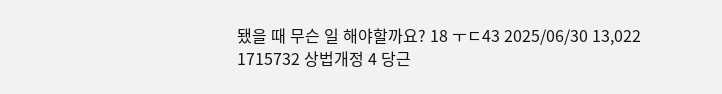됐을 때 무슨 일 해야할까요? 18 ㅜㄷ43 2025/06/30 13,022
1715732 상법개정 4 당근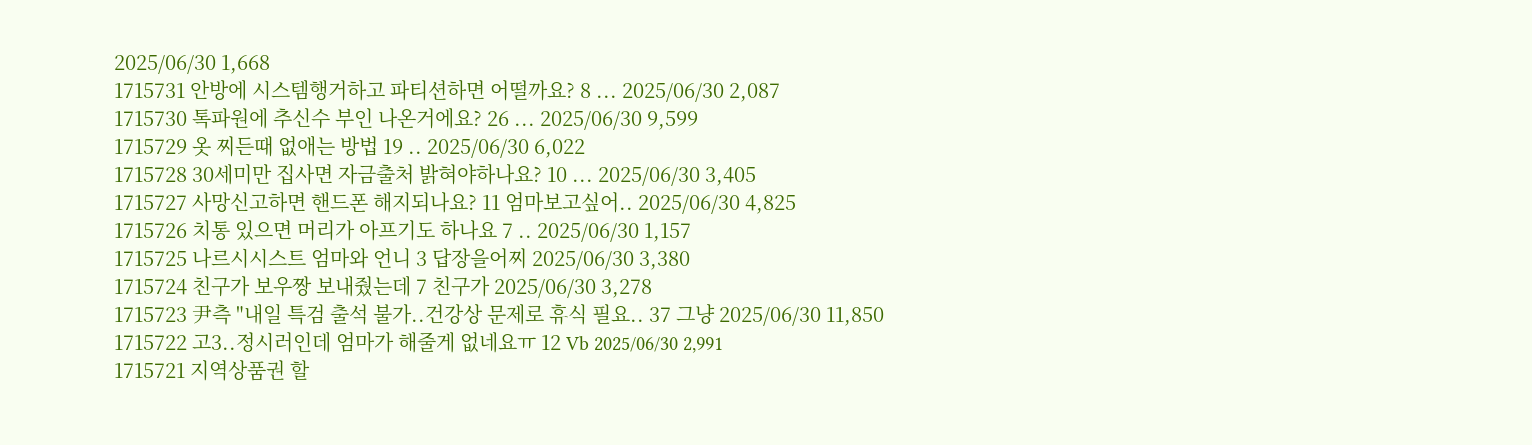2025/06/30 1,668
1715731 안방에 시스템행거하고 파티션하면 어떨까요? 8 ... 2025/06/30 2,087
1715730 톡파원에 추신수 부인 나온거에요? 26 ... 2025/06/30 9,599
1715729 옷 찌든때 없애는 방법 19 .. 2025/06/30 6,022
1715728 30세미만 집사면 자금출처 밝혀야하나요? 10 ... 2025/06/30 3,405
1715727 사망신고하면 핸드폰 해지되나요? 11 엄마보고싶어.. 2025/06/30 4,825
1715726 치통 있으면 머리가 아프기도 하나요 7 .. 2025/06/30 1,157
1715725 나르시시스트 엄마와 언니 3 답장을어찌 2025/06/30 3,380
1715724 친구가 보우짱 보내줬는데 7 친구가 2025/06/30 3,278
1715723 尹측 "내일 특검 출석 불가..건강상 문제로 휴식 필요.. 37 그냥 2025/06/30 11,850
1715722 고3..정시러인데 엄마가 해줄게 없네요ㅠ 12 Vb 2025/06/30 2,991
1715721 지역상품권 할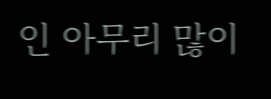인 아무리 많이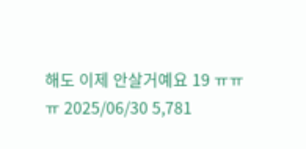해도 이제 안살거예요 19 ㅠㅠㅠ 2025/06/30 5,781